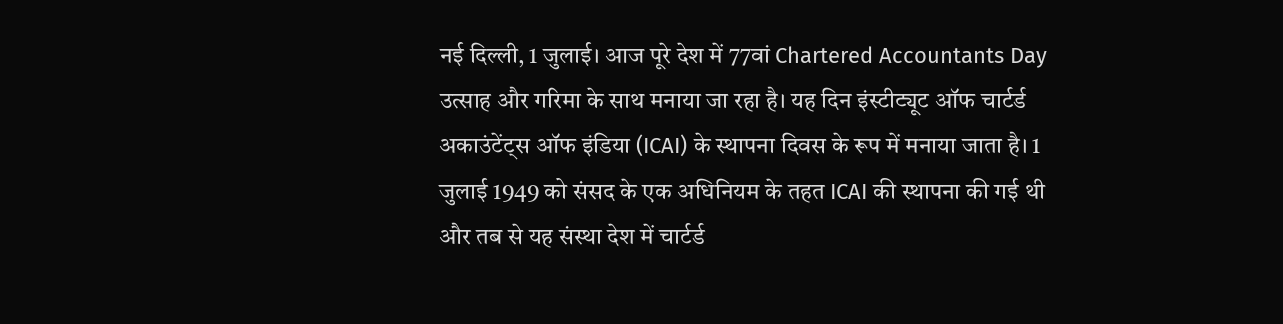नई दिल्ली, 1 जुलाई। आज पूरे देश में 77वां Chartered Accountants Day उत्साह और गरिमा के साथ मनाया जा रहा है। यह दिन इंस्टीट्यूट ऑफ चार्टर्ड अकाउंटेंट्स ऑफ इंडिया (ICAI) के स्थापना दिवस के रूप में मनाया जाता है। 1 जुलाई 1949 को संसद के एक अधिनियम के तहत ICAI की स्थापना की गई थी और तब से यह संस्था देश में चार्टर्ड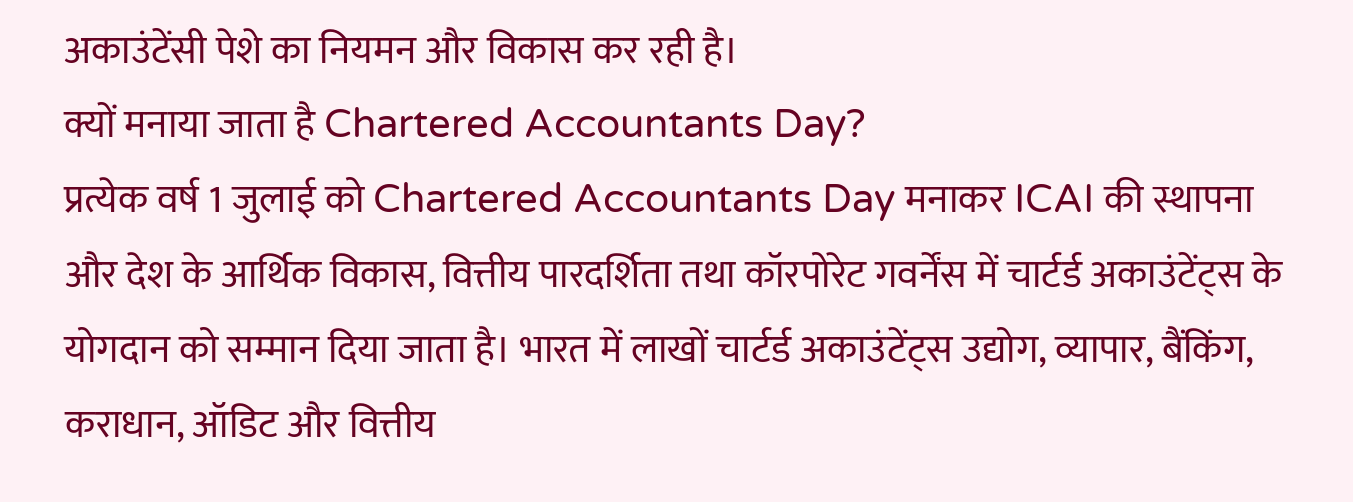अकाउंटेंसी पेशे का नियमन और विकास कर रही है।
क्यों मनाया जाता है Chartered Accountants Day?
प्रत्येक वर्ष 1 जुलाई को Chartered Accountants Day मनाकर ICAI की स्थापना और देश के आर्थिक विकास, वित्तीय पारदर्शिता तथा कॉरपोरेट गवर्नेंस में चार्टर्ड अकाउंटेंट्स के योगदान को सम्मान दिया जाता है। भारत में लाखों चार्टर्ड अकाउंटेंट्स उद्योग, व्यापार, बैंकिंग, कराधान, ऑडिट और वित्तीय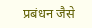प्रबंधन जैसे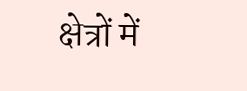क्षेत्रों में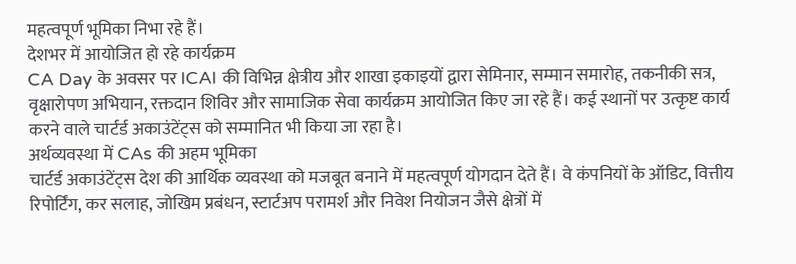महत्वपूर्ण भूमिका निभा रहे हैं।
देशभर में आयोजित हो रहे कार्यक्रम
CA Day के अवसर पर ICAI की विभिन्न क्षेत्रीय और शाखा इकाइयों द्वारा सेमिनार, सम्मान समारोह, तकनीकी सत्र, वृक्षारोपण अभियान, रक्तदान शिविर और सामाजिक सेवा कार्यक्रम आयोजित किए जा रहे हैं। कई स्थानों पर उत्कृष्ट कार्य करने वाले चार्टर्ड अकाउंटेंट्स को सम्मानित भी किया जा रहा है।
अर्थव्यवस्था में CAs की अहम भूमिका
चार्टर्ड अकाउंटेंट्स देश की आर्थिक व्यवस्था को मजबूत बनाने में महत्वपूर्ण योगदान देते हैं। वे कंपनियों के ऑडिट, वित्तीय रिपोर्टिंग, कर सलाह, जोखिम प्रबंधन, स्टार्टअप परामर्श और निवेश नियोजन जैसे क्षेत्रों में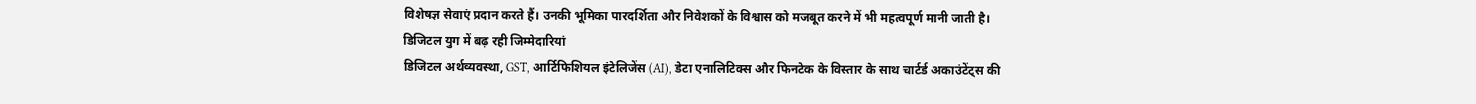विशेषज्ञ सेवाएं प्रदान करते हैं। उनकी भूमिका पारदर्शिता और निवेशकों के विश्वास को मजबूत करने में भी महत्वपूर्ण मानी जाती है।
डिजिटल युग में बढ़ रही जिम्मेदारियां
डिजिटल अर्थव्यवस्था, GST, आर्टिफिशियल इंटेलिजेंस (AI), डेटा एनालिटिक्स और फिनटेक के विस्तार के साथ चार्टर्ड अकाउंटेंट्स की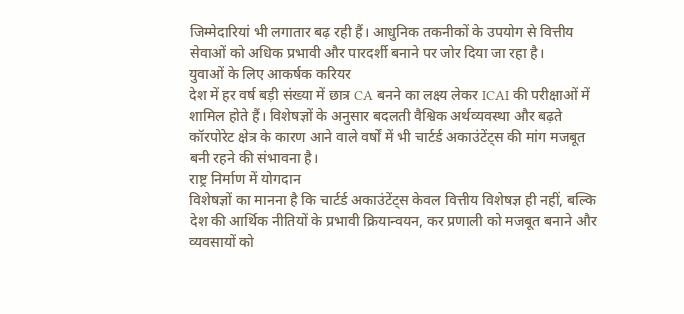जिम्मेदारियां भी लगातार बढ़ रही हैं। आधुनिक तकनीकों के उपयोग से वित्तीय सेवाओं को अधिक प्रभावी और पारदर्शी बनाने पर जोर दिया जा रहा है।
युवाओं के लिए आकर्षक करियर
देश में हर वर्ष बड़ी संख्या में छात्र CA बनने का लक्ष्य लेकर ICAI की परीक्षाओं में शामिल होते हैं। विशेषज्ञों के अनुसार बदलती वैश्विक अर्थव्यवस्था और बढ़ते कॉरपोरेट क्षेत्र के कारण आने वाले वर्षों में भी चार्टर्ड अकाउंटेंट्स की मांग मजबूत बनी रहने की संभावना है।
राष्ट्र निर्माण में योगदान
विशेषज्ञों का मानना है कि चार्टर्ड अकाउंटेंट्स केवल वित्तीय विशेषज्ञ ही नहीं, बल्कि देश की आर्थिक नीतियों के प्रभावी क्रियान्वयन, कर प्रणाली को मजबूत बनाने और व्यवसायों को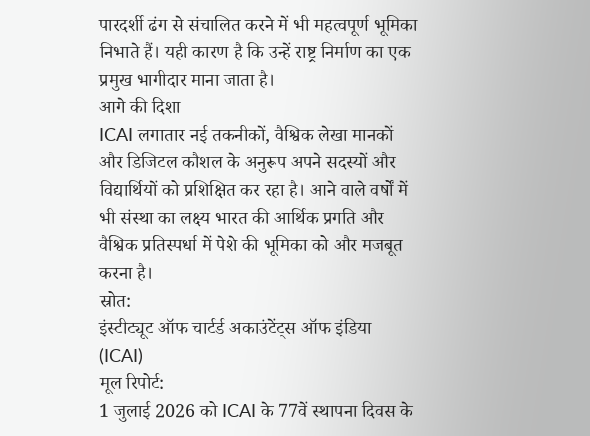पारदर्शी ढंग से संचालित करने में भी महत्वपूर्ण भूमिका निभाते हैं। यही कारण है कि उन्हें राष्ट्र निर्माण का एक प्रमुख भागीदार माना जाता है।
आगे की दिशा
ICAI लगातार नई तकनीकों, वैश्विक लेखा मानकों और डिजिटल कौशल के अनुरूप अपने सदस्यों और विद्यार्थियों को प्रशिक्षित कर रहा है। आने वाले वर्षों में भी संस्था का लक्ष्य भारत की आर्थिक प्रगति और वैश्विक प्रतिस्पर्धा में पेशे की भूमिका को और मजबूत करना है।
स्रोत:
इंस्टीट्यूट ऑफ चार्टर्ड अकाउंटेंट्स ऑफ इंडिया (ICAI)
मूल रिपोर्ट:
1 जुलाई 2026 को ICAI के 77वें स्थापना दिवस के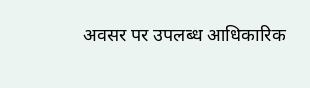अवसर पर उपलब्ध आधिकारिक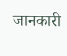जानकारी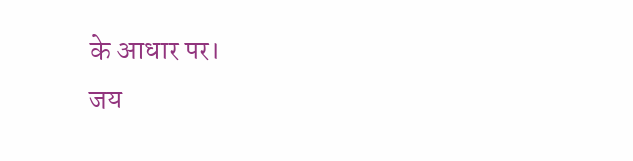के आधार पर।
जय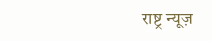राष्ट्र न्यूज़